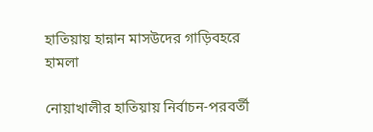হাতিয়ায় হান্নান মাসউদের গাড়িবহরে হামলা

নোয়াখালীর হাতিয়ায় নির্বাচন-পরবর্তী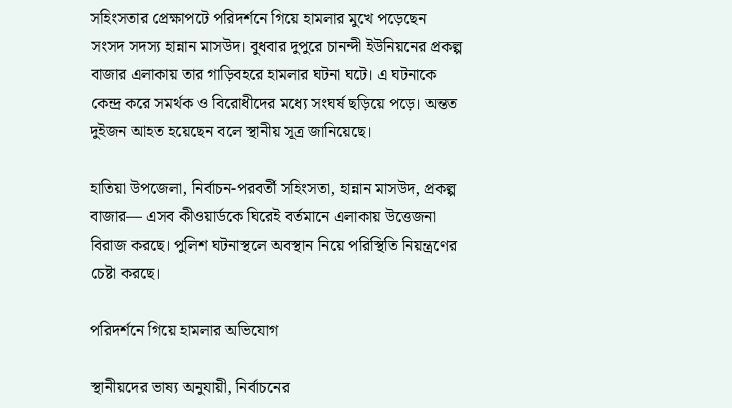সহিংসতার প্রেক্ষাপটে পরিদর্শনে গিয়ে হামলার মুখে পড়েছেন সংসদ সদস্য হান্নান মাসউদ। বুধবার দুপুরে চানন্দী ইউনিয়নের প্রকল্প বাজার এলাকায় তার গাড়িবহরে হামলার ঘটনা ঘটে। এ ঘটনাকে কেন্দ্র করে সমর্থক ও বিরোধীদের মধ্যে সংঘর্ষ ছড়িয়ে পড়ে। অন্তত দুইজন আহত হয়েছেন বলে স্থানীয় সূত্র জানিয়েছে।

হাতিয়া উপজেলা, নির্বাচন-পরবর্তী সহিংসতা, হান্নান মাসউদ, প্রকল্প বাজার— এসব কীওয়ার্ডকে ঘিরেই বর্তমানে এলাকায় উত্তেজনা বিরাজ করছে। পুলিশ ঘটনাস্থলে অবস্থান নিয়ে পরিস্থিতি নিয়ন্ত্রণের চেষ্টা করছে।

পরিদর্শনে গিয়ে হামলার অভিযোগ

স্থানীয়দের ভাষ্য অনুযায়ী, নির্বাচনের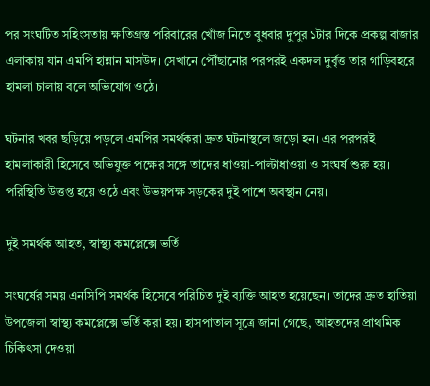পর সংঘটিত সহিংসতায় ক্ষতিগ্রস্ত পরিবারের খোঁজ নিতে বুধবার দুপুর ১টার দিকে প্রকল্প বাজার এলাকায় যান এমপি হান্নান মাসউদ। সেখানে পৌঁছানোর পরপরই একদল দুর্বৃত্ত তার গাড়িবহরে হামলা চালায় বলে অভিযোগ ওঠে।

ঘটনার খবর ছড়িয়ে পড়লে এমপির সমর্থকরা দ্রুত ঘটনাস্থলে জড়ো হন। এর পরপরই হামলাকারী হিসেবে অভিযুক্ত পক্ষের সঙ্গে তাদের ধাওয়া-পাল্টাধাওয়া ও সংঘর্ষ শুরু হয়। পরিস্থিতি উত্তপ্ত হয়ে ওঠে এবং উভয়পক্ষ সড়কের দুই পাশে অবস্থান নেয়।

দুই সমর্থক আহত, স্বাস্থ্য কমপ্লেক্সে ভর্তি

সংঘর্ষের সময় এনসিপি সমর্থক হিসেবে পরিচিত দুই ব্যক্তি আহত হয়েছেন। তাদের দ্রুত হাতিয়া উপজেলা স্বাস্থ্য কমপ্লেক্সে ভর্তি করা হয়। হাসপাতাল সূত্রে জানা গেছে, আহতদের প্রাথমিক চিকিৎসা দেওয়া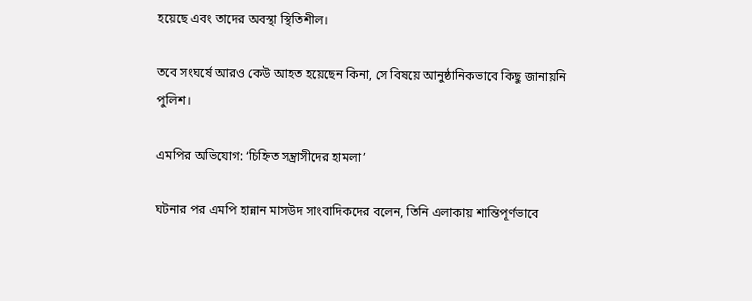হয়েছে এবং তাদের অবস্থা স্থিতিশীল।

তবে সংঘর্ষে আরও কেউ আহত হয়েছেন কিনা, সে বিষয়ে আনুষ্ঠানিকভাবে কিছু জানায়নি পুলিশ।

এমপির অভিযোগ: ‘চিহ্নিত সন্ত্রাসীদের হামলা’

ঘটনার পর এমপি হান্নান মাসউদ সাংবাদিকদের বলেন, তিনি এলাকায় শান্তিপূর্ণভাবে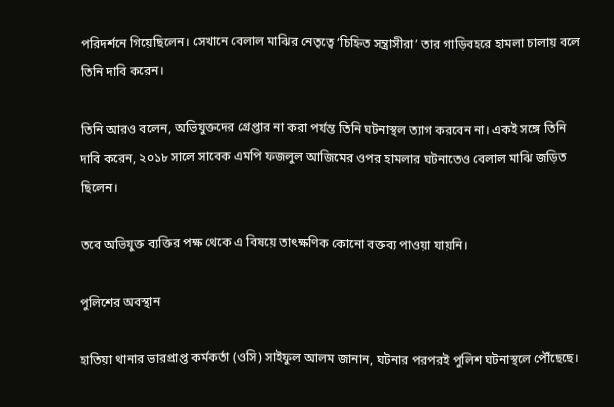পরিদর্শনে গিয়েছিলেন। সেখানে বেলাল মাঝির নেতৃত্বে ‘চিহ্নিত সন্ত্রাসীরা’ তার গাড়িবহরে হামলা চালায় বলে তিনি দাবি করেন।

তিনি আরও বলেন, অভিযুক্তদের গ্রেপ্তার না করা পর্যন্ত তিনি ঘটনাস্থল ত্যাগ করবেন না। একই সঙ্গে তিনি দাবি করেন, ২০১৮ সালে সাবেক এমপি ফজলুল আজিমের ওপর হামলার ঘটনাতেও বেলাল মাঝি জড়িত ছিলেন।

তবে অভিযুক্ত ব্যক্তির পক্ষ থেকে এ বিষয়ে তাৎক্ষণিক কোনো বক্তব্য পাওয়া যায়নি।

পুলিশের অবস্থান

হাতিয়া থানার ভারপ্রাপ্ত কর্মকর্তা (ওসি) সাইফুল আলম জানান, ঘটনার পরপরই পুলিশ ঘটনাস্থলে পৌঁছেছে।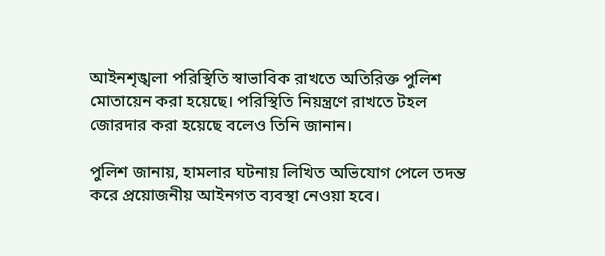আইনশৃঙ্খলা পরিস্থিতি স্বাভাবিক রাখতে অতিরিক্ত পুলিশ মোতায়েন করা হয়েছে। পরিস্থিতি নিয়ন্ত্রণে রাখতে টহল জোরদার করা হয়েছে বলেও তিনি জানান।

পুলিশ জানায়, হামলার ঘটনায় লিখিত অভিযোগ পেলে তদন্ত করে প্রয়োজনীয় আইনগত ব্যবস্থা নেওয়া হবে।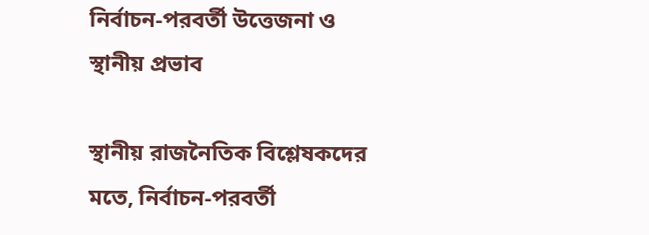নির্বাচন-পরবর্তী উত্তেজনা ও স্থানীয় প্রভাব

স্থানীয় রাজনৈতিক বিশ্লেষকদের মতে, নির্বাচন-পরবর্তী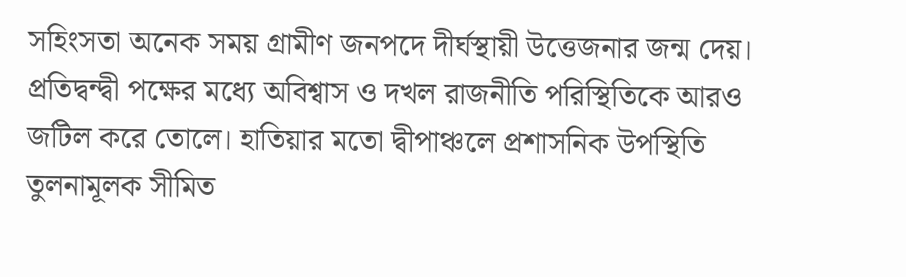সহিংসতা অনেক সময় গ্রামীণ জনপদে দীর্ঘস্থায়ী উত্তেজনার জন্ম দেয়। প্রতিদ্বন্দ্বী পক্ষের মধ্যে অবিশ্বাস ও দখল রাজনীতি পরিস্থিতিকে আরও জটিল করে তোলে। হাতিয়ার মতো দ্বীপাঞ্চলে প্রশাসনিক উপস্থিতি তুলনামূলক সীমিত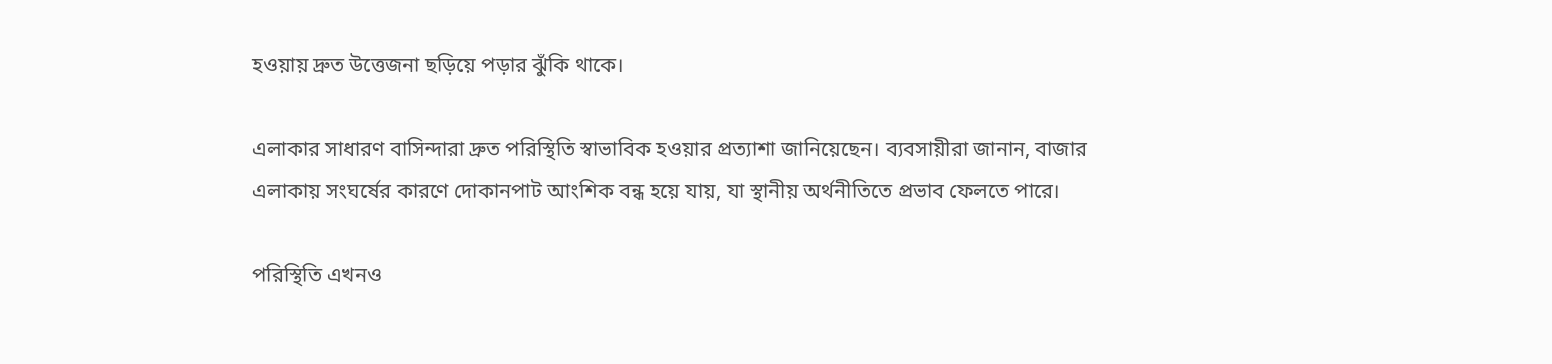হওয়ায় দ্রুত উত্তেজনা ছড়িয়ে পড়ার ঝুঁকি থাকে।

এলাকার সাধারণ বাসিন্দারা দ্রুত পরিস্থিতি স্বাভাবিক হওয়ার প্রত্যাশা জানিয়েছেন। ব্যবসায়ীরা জানান, বাজার এলাকায় সংঘর্ষের কারণে দোকানপাট আংশিক বন্ধ হয়ে যায়, যা স্থানীয় অর্থনীতিতে প্রভাব ফেলতে পারে।

পরিস্থিতি এখনও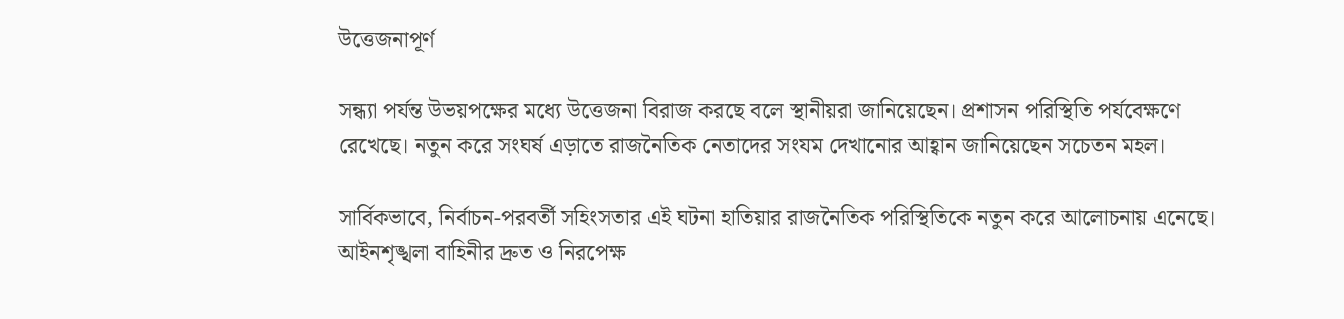উত্তেজনাপূর্ণ

সন্ধ্যা পর্যন্ত উভয়পক্ষের মধ্যে উত্তেজনা বিরাজ করছে বলে স্থানীয়রা জানিয়েছেন। প্রশাসন পরিস্থিতি পর্যবেক্ষণে রেখেছে। নতুন করে সংঘর্ষ এড়াতে রাজনৈতিক নেতাদের সংযম দেখানোর আহ্বান জানিয়েছেন সচেতন মহল।

সার্বিকভাবে, নির্বাচন-পরবর্তী সহিংসতার এই ঘটনা হাতিয়ার রাজনৈতিক পরিস্থিতিকে নতুন করে আলোচনায় এনেছে। আইনশৃঙ্খলা বাহিনীর দ্রুত ও নিরপেক্ষ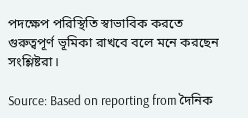পদক্ষেপ পরিস্থিতি স্বাভাবিক করতে গুরুত্বপূর্ণ ভূমিকা রাখবে বলে মনে করছেন সংশ্লিষ্টরা।

Source: Based on reporting from দৈনিক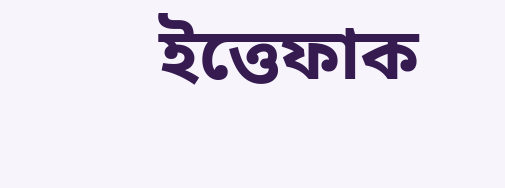ইত্তেফাক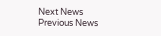Next News Previous News